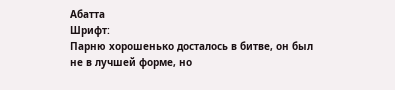Абатта
Шрифт:
Парню хорошенько досталось в битве, он был не в лучшей форме, но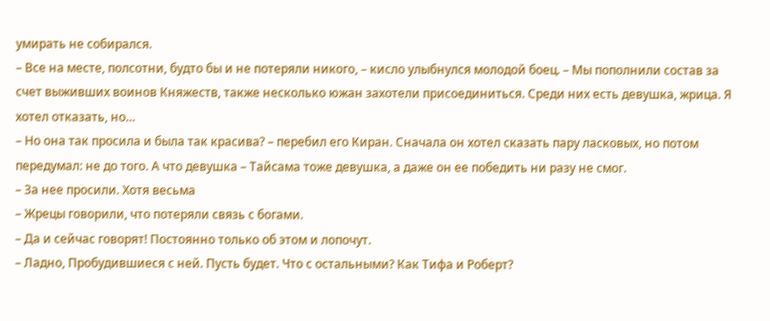умирать не собирался.
– Все на месте, полсотни, будто бы и не потеряли никого, – кисло улыбнулся молодой боец. – Мы пополнили состав за счет выживших воинов Княжеств, также несколько южан захотели присоединиться. Среди них есть девушка, жрица. Я хотел отказать, но…
– Но она так просила и была так красива? – перебил его Киран. Сначала он хотел сказать пару ласковых, но потом передумал: не до того. А что девушка – Тайсама тоже девушка, а даже он ее победить ни разу не смог.
– За нее просили. Хотя весьма
– Жрецы говорили, что потеряли связь с богами.
– Да и сейчас говорят! Постоянно только об этом и лопочут.
– Ладно, Пробудившиеся с ней. Пусть будет. Что с остальными? Как Тифа и Роберт?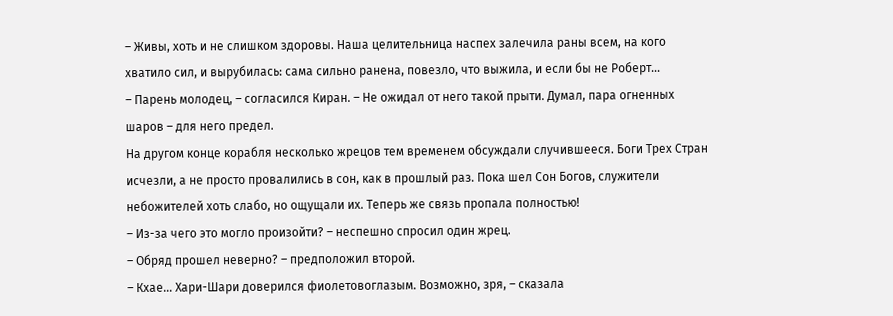– Живы, хоть и не слишком здоровы. Наша целительница наспех залечила раны всем, на кого хватило сил, и вырубилась: сама сильно ранена, повезло, что выжила, и если бы не Роберт…
– Парень молодец, – согласился Киран. – Не ожидал от него такой прыти. Думал, пара огненных шаров – для него предел.
На другом конце корабля несколько жрецов тем временем обсуждали случившееся. Боги Трех Стран исчезли, а не просто провалились в сон, как в прошлый раз. Пока шел Сон Богов, служители небожителей хоть слабо, но ощущали их. Теперь же связь пропала полностью!
– Из-за чего это могло произойти? – неспешно спросил один жрец.
– Обряд прошел неверно? – предположил второй.
– Кхае… Хари-Шари доверился фиолетовоглазым. Возможно, зря, – сказала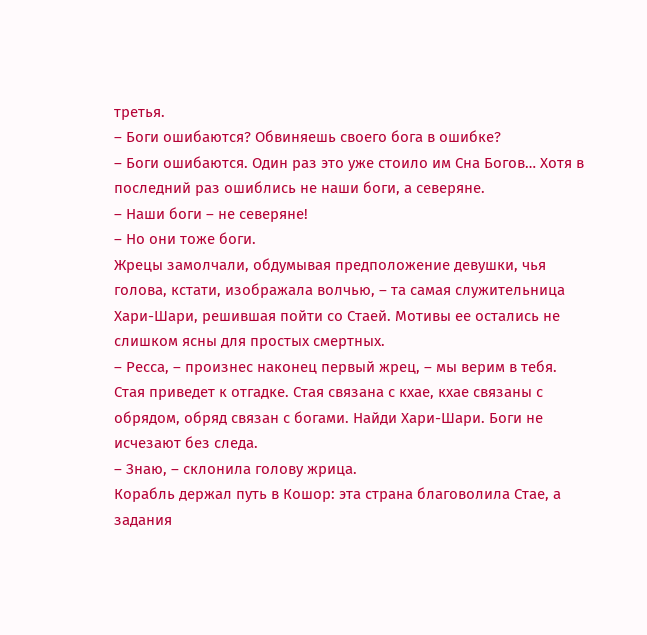третья.
– Боги ошибаются? Обвиняешь своего бога в ошибке?
– Боги ошибаются. Один раз это уже стоило им Сна Богов… Хотя в последний раз ошиблись не наши боги, а северяне.
– Наши боги – не северяне!
– Но они тоже боги.
Жрецы замолчали, обдумывая предположение девушки, чья голова, кстати, изображала волчью, – та самая служительница Хари-Шари, решившая пойти со Стаей. Мотивы ее остались не слишком ясны для простых смертных.
– Ресса, – произнес наконец первый жрец, – мы верим в тебя. Стая приведет к отгадке. Стая связана с кхае, кхае связаны с обрядом, обряд связан с богами. Найди Хари-Шари. Боги не исчезают без следа.
– Знаю, – склонила голову жрица.
Корабль держал путь в Кошор: эта страна благоволила Стае, а задания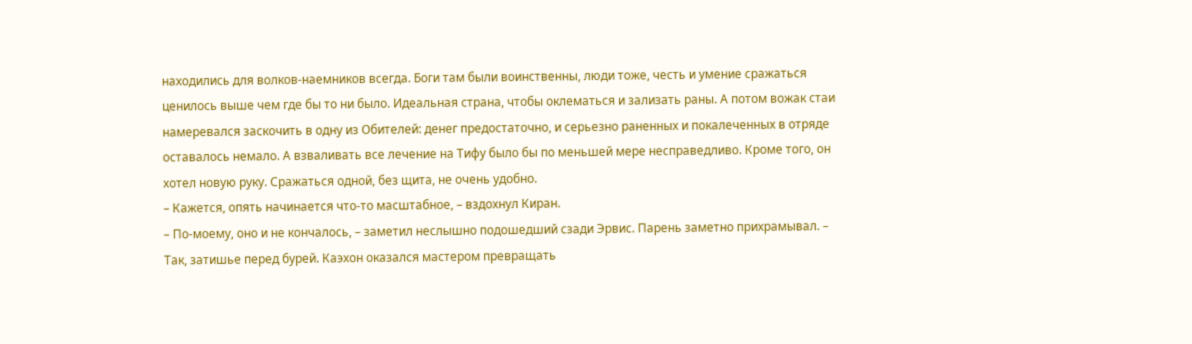находились для волков-наемников всегда. Боги там были воинственны, люди тоже, честь и умение сражаться ценилось выше чем где бы то ни было. Идеальная страна, чтобы оклематься и зализать раны. А потом вожак стаи намеревался заскочить в одну из Обителей: денег предостаточно, и серьезно раненных и покалеченных в отряде оставалось немало. А взваливать все лечение на Тифу было бы по меньшей мере несправедливо. Кроме того, он хотел новую руку. Сражаться одной, без щита, не очень удобно.
– Кажется, опять начинается что-то масштабное, – вздохнул Киран.
– По-моему, оно и не кончалось, – заметил неслышно подошедший сзади Эрвис. Парень заметно прихрамывал. – Так, затишье перед бурей. Каэхон оказался мастером превращать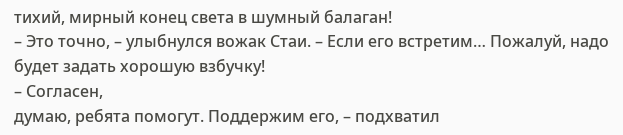тихий, мирный конец света в шумный балаган!
– Это точно, – улыбнулся вожак Стаи. – Если его встретим… Пожалуй, надо будет задать хорошую взбучку!
– Согласен,
думаю, ребята помогут. Поддержим его, – подхватил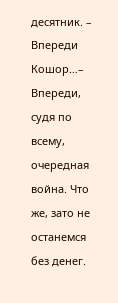десятник. – Впереди Кошор…– Впереди, судя по всему, очередная война. Что же, зато не останемся без денег.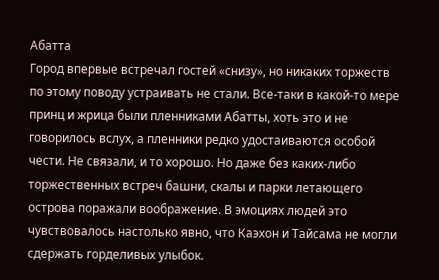Абатта
Город впервые встречал гостей «снизу», но никаких торжеств по этому поводу устраивать не стали. Все-таки в какой-то мере принц и жрица были пленниками Абатты, хоть это и не говорилось вслух, а пленники редко удостаиваются особой чести. Не связали, и то хорошо. Но даже без каких-либо торжественных встреч башни, скалы и парки летающего острова поражали воображение. В эмоциях людей это чувствовалось настолько явно, что Каэхон и Тайсама не могли сдержать горделивых улыбок.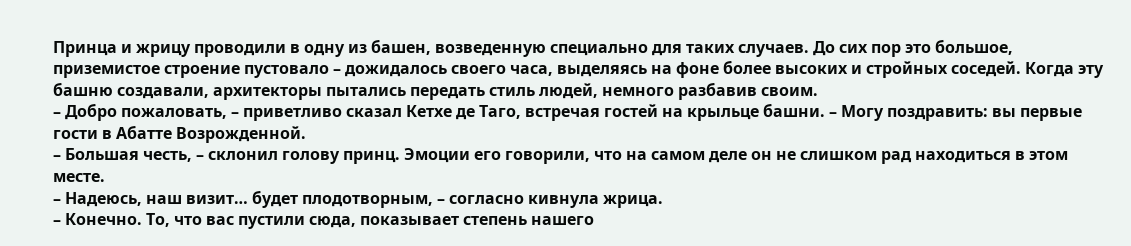Принца и жрицу проводили в одну из башен, возведенную специально для таких случаев. До сих пор это большое, приземистое строение пустовало – дожидалось своего часа, выделяясь на фоне более высоких и стройных соседей. Когда эту башню создавали, архитекторы пытались передать стиль людей, немного разбавив своим.
– Добро пожаловать, – приветливо сказал Кетхе де Таго, встречая гостей на крыльце башни. – Могу поздравить: вы первые гости в Абатте Возрожденной.
– Большая честь, – склонил голову принц. Эмоции его говорили, что на самом деле он не слишком рад находиться в этом месте.
– Надеюсь, наш визит… будет плодотворным, – согласно кивнула жрица.
– Конечно. То, что вас пустили сюда, показывает степень нашего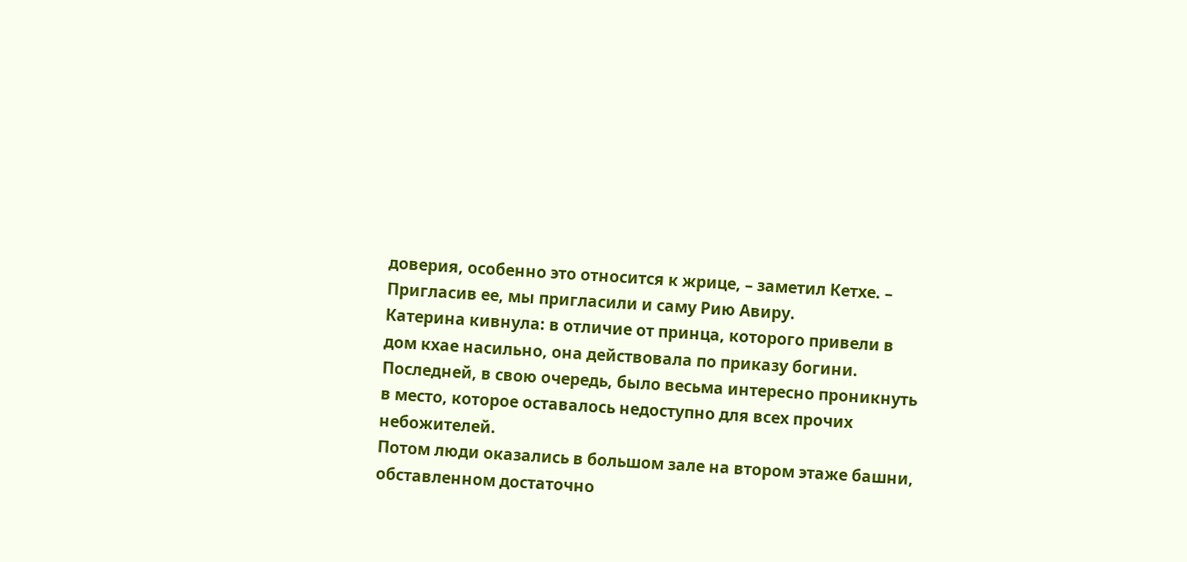доверия, особенно это относится к жрице, – заметил Кетхе. – Пригласив ее, мы пригласили и саму Рию Авиру.
Катерина кивнула: в отличие от принца, которого привели в дом кхае насильно, она действовала по приказу богини. Последней, в свою очередь, было весьма интересно проникнуть в место, которое оставалось недоступно для всех прочих небожителей.
Потом люди оказались в большом зале на втором этаже башни, обставленном достаточно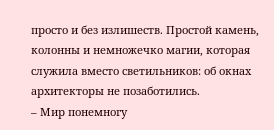просто и без излишеств. Простой камень, колонны и немножечко магии, которая служила вместо светильников: об окнах архитекторы не позаботились.
– Мир понемногу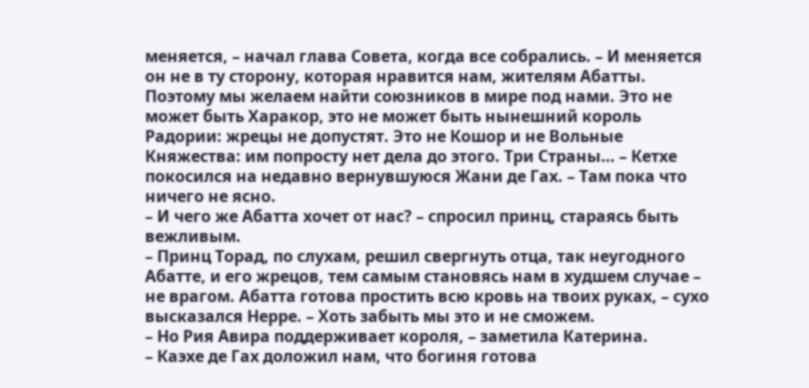меняется, – начал глава Совета, когда все собрались. – И меняется он не в ту сторону, которая нравится нам, жителям Абатты. Поэтому мы желаем найти союзников в мире под нами. Это не может быть Харакор, это не может быть нынешний король Радории: жрецы не допустят. Это не Кошор и не Вольные Княжества: им попросту нет дела до этого. Три Страны… – Кетхе покосился на недавно вернувшуюся Жани де Гах. – Там пока что ничего не ясно.
– И чего же Абатта хочет от нас? – спросил принц, стараясь быть вежливым.
– Принц Торад, по слухам, решил свергнуть отца, так неугодного Абатте, и его жрецов, тем самым становясь нам в худшем случае – не врагом. Абатта готова простить всю кровь на твоих руках, – сухо высказался Нерре. – Хоть забыть мы это и не сможем.
– Но Рия Авира поддерживает короля, – заметила Катерина.
– Каэхе де Гах доложил нам, что богиня готова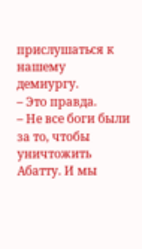прислушаться к нашему демиургу.
– Это правда.
– Не все боги были за то, чтобы уничтожить Абатту. И мы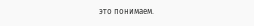это понимаем.